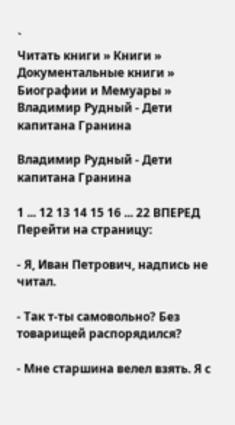`
Читать книги » Книги » Документальные книги » Биографии и Мемуары » Владимир Рудный - Дети капитана Гранина

Владимир Рудный - Дети капитана Гранина

1 ... 12 13 14 15 16 ... 22 ВПЕРЕД
Перейти на страницу:

- Я, Иван Петрович, надпись не читал.

- Так т-ты самовольно? Без товарищей распорядился?

- Мне старшина велел взять. Я с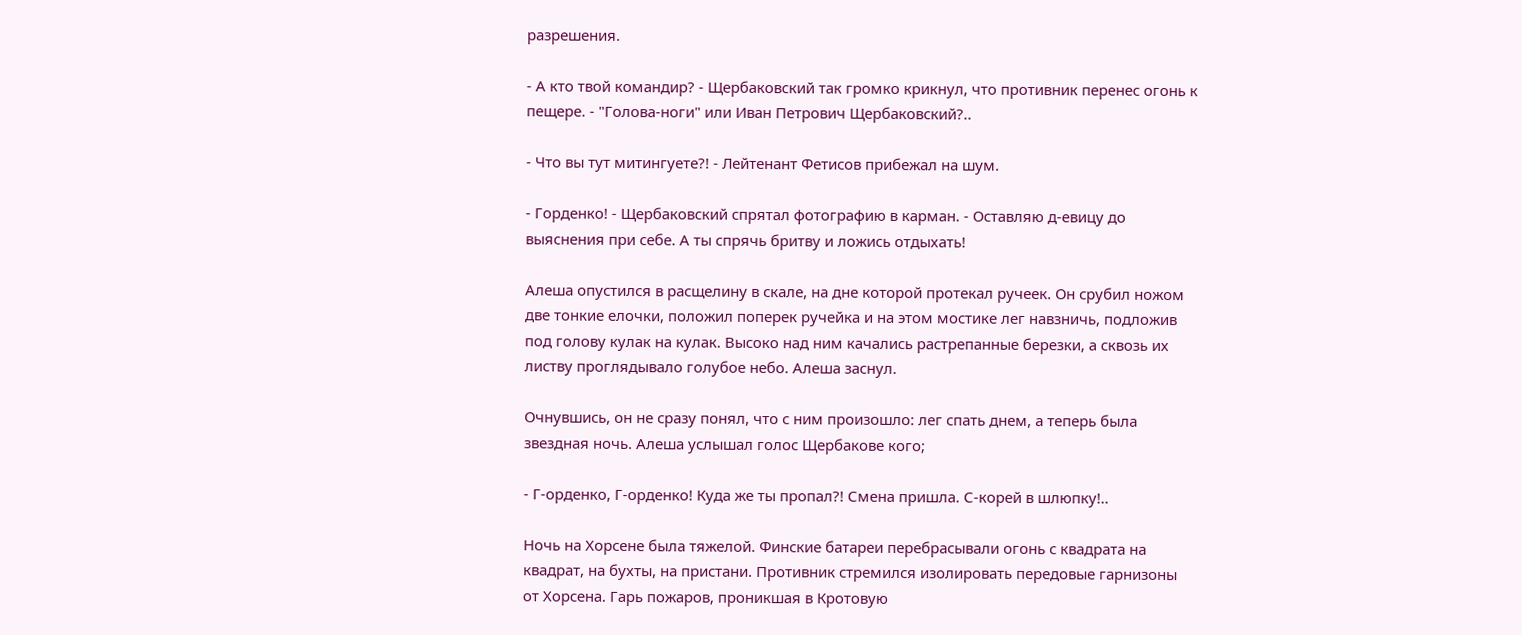разрешения.

- А кто твой командир? - Щербаковский так громко крикнул, что противник перенес огонь к пещере. - "Голова-ноги" или Иван Петрович Щербаковский?..

- Что вы тут митингуете?! - Лейтенант Фетисов прибежал на шум.

- Горденко! - Щербаковский спрятал фотографию в карман. - Оставляю д-евицу до выяснения при себе. А ты спрячь бритву и ложись отдыхать!

Алеша опустился в расщелину в скале, на дне которой протекал ручеек. Он срубил ножом две тонкие елочки, положил поперек ручейка и на этом мостике лег навзничь, подложив под голову кулак на кулак. Высоко над ним качались растрепанные березки, а сквозь их листву проглядывало голубое небо. Алеша заснул.

Очнувшись, он не сразу понял, что с ним произошло: лег спать днем, а теперь была звездная ночь. Алеша услышал голос Щербакове кого;

- Г-орденко, Г-орденко! Куда же ты пропал?! Смена пришла. С-корей в шлюпку!..

Ночь на Хорсене была тяжелой. Финские батареи перебрасывали огонь с квадрата на квадрат, на бухты, на пристани. Противник стремился изолировать передовые гарнизоны от Хорсена. Гарь пожаров, проникшая в Кротовую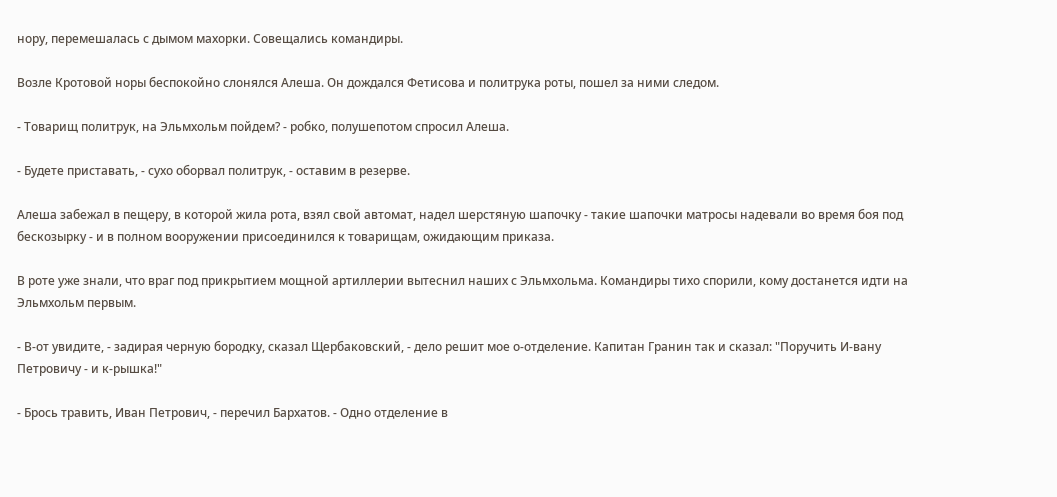нору, перемешалась с дымом махорки. Совещались командиры.

Возле Кротовой норы беспокойно слонялся Алеша. Он дождался Фетисова и политрука роты, пошел за ними следом.

- Товарищ политрук, на Эльмхольм пойдем? - робко, полушепотом спросил Алеша.

- Будете приставать, - сухо оборвал политрук, - оставим в резерве.

Алеша забежал в пещеру, в которой жила рота, взял свой автомат, надел шерстяную шапочку - такие шапочки матросы надевали во время боя под бескозырку - и в полном вооружении присоединился к товарищам, ожидающим приказа.

В роте уже знали, что враг под прикрытием мощной артиллерии вытеснил наших с Эльмхольма. Командиры тихо спорили, кому достанется идти на Эльмхольм первым.

- В-от увидите, - задирая черную бородку, сказал Щербаковский, - дело решит мое о-отделение. Капитан Гранин так и сказал: "Поручить И-вану Петровичу - и к-рышка!"

- Брось травить, Иван Петрович, - перечил Бархатов. - Одно отделение в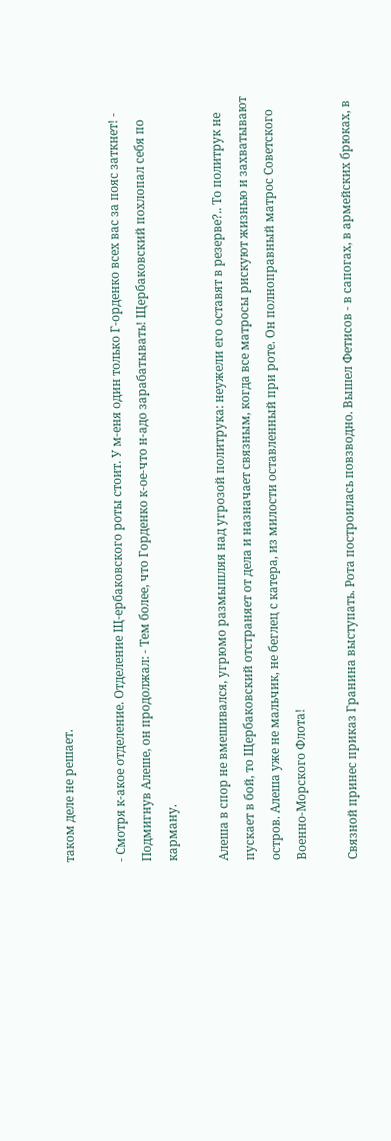таком деле не решает.

- Смотря к-акое отделение. Отделение Щ-ербаковского роты стоит. У м-еня один только Г-орденко всех вас за пояс заткнет! - Подмигнув Алеше, он продолжал: - Тем более, что Горденко к-ое-что н-адо зарабатывать! Щербаковский похлопал себя по карману.

Алеша в спор не вмешивался, угрюмо размышляя над угрозой политрука: неужели его оставят в резерве?.. То политрук не пускает в бой, то Щербаковский отстраняет от дела и назначает связным, когда все матросы рискуют жизнью и захватывают остров. Алеша уже не мальчик, не беглец с катера, из милости оставленный при роте. Он полноправный матрос Советского Военно-Морского Флота!

Связной принес приказ Гранина выступать. Рота построилась повзводно. Вышел Фетисов - в сапогах, в армейских брюках, в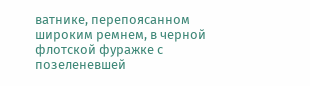ватнике, перепоясанном широким ремнем, в черной флотской фуражке с позеленевшей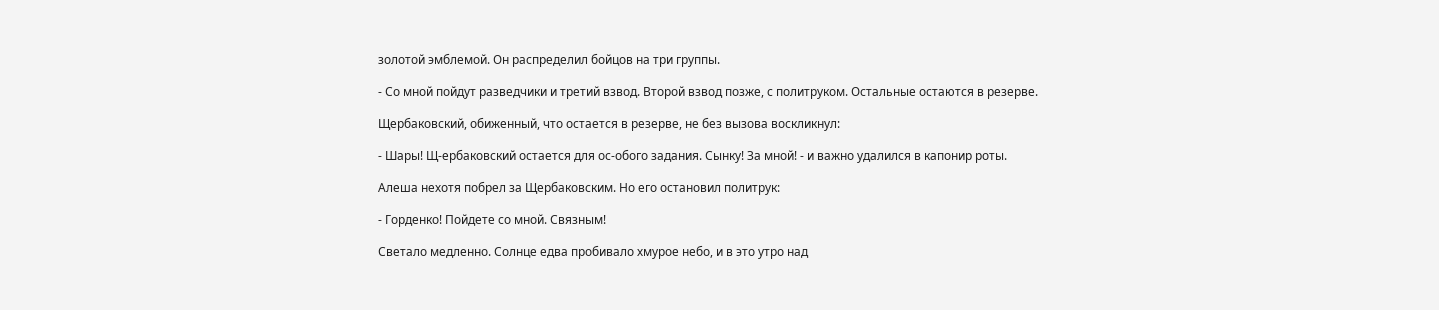золотой эмблемой. Он распределил бойцов на три группы.

- Со мной пойдут разведчики и третий взвод. Второй взвод позже, с политруком. Остальные остаются в резерве.

Щербаковский, обиженный, что остается в резерве, не без вызова воскликнул:

- Шары! Щ-ербаковский остается для ос-обого задания. Сынку! За мной! - и важно удалился в капонир роты.

Алеша нехотя побрел за Щербаковским. Но его остановил политрук:

- Горденко! Пойдете со мной. Связным!

Светало медленно. Солнце едва пробивало хмурое небо, и в это утро над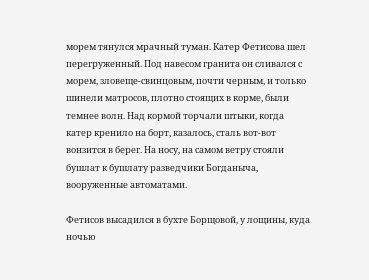морем тянулся мрачный туман. Катер Фетисова шел перегруженный. Под навесом гранита он сливался с морем, зловеще-свинцовым, почти черным, и только шинели матросов, плотно стоящих в корме, были темнее волн. Над кормой торчали штыки, когда катер кренило на борт, казалось, сталь вот-вот вонзится в берег. На носу, на самом ветру стояли бушлат к бушлату разведчики Богданыча, вооруженные автоматами.

Фетисов высадился в бухте Борщовой, у лощины, куда ночью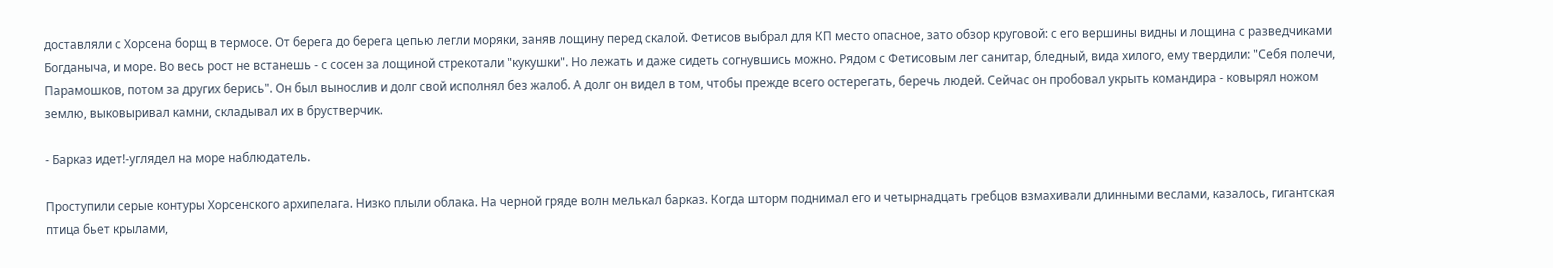доставляли с Хорсена борщ в термосе. От берега до берега цепью легли моряки, заняв лощину перед скалой. Фетисов выбрал для КП место опасное, зато обзор круговой: с его вершины видны и лощина с разведчиками Богданыча, и море. Во весь рост не встанешь - с сосен за лощиной стрекотали "кукушки". Но лежать и даже сидеть согнувшись можно. Рядом с Фетисовым лег санитар, бледный, вида хилого, ему твердили: "Себя полечи, Парамошков, потом за других берись". Он был вынослив и долг свой исполнял без жалоб. А долг он видел в том, чтобы прежде всего остерегать, беречь людей. Сейчас он пробовал укрыть командира - ковырял ножом землю, выковыривал камни, складывал их в брустверчик.

- Барказ идет!-углядел на море наблюдатель.

Проступили серые контуры Хорсенского архипелага. Низко плыли облака. На черной гряде волн мелькал барказ. Когда шторм поднимал его и четырнадцать гребцов взмахивали длинными веслами, казалось, гигантская птица бьет крылами,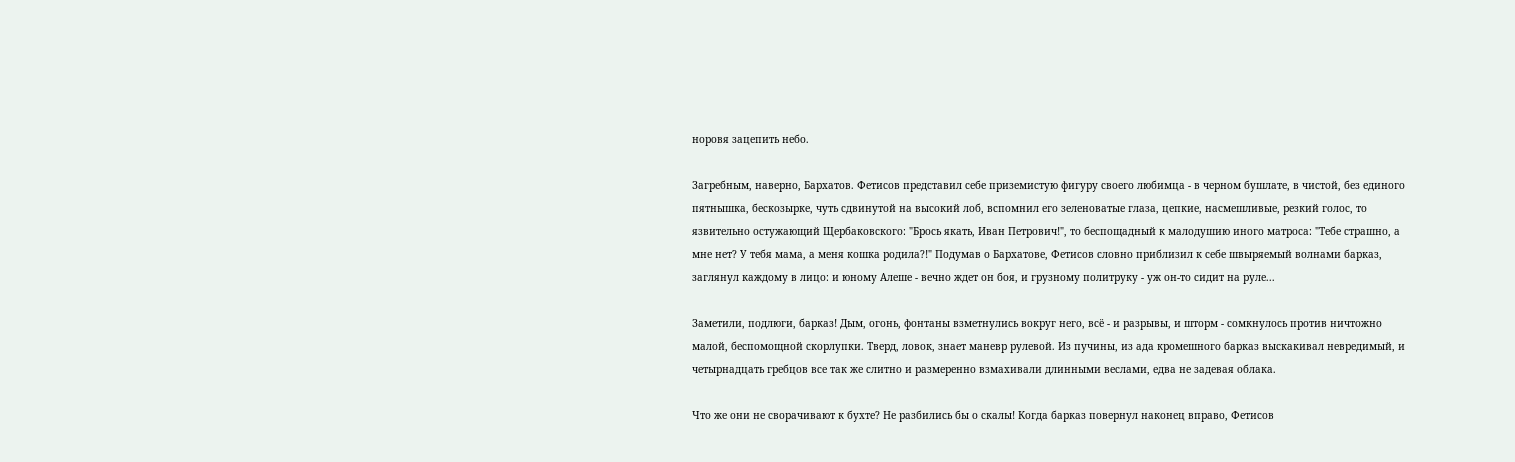норовя зацепить небо.

Загребным, наверно, Бархатов. Фетисов представил себе приземистую фигуру своего любимца - в черном бушлате, в чистой, без единого пятнышка, бескозырке, чуть сдвинутой на высокий лоб, вспомнил его зеленоватые глаза, цепкие, насмешливые, резкий голос, то язвительно остужающий Щербаковского: "Брось якать, Иван Петрович!", то беспощадный к малодушию иного матроса: "Тебе страшно, а мне нет? У тебя мама, а меня кошка родила?!" Подумав о Бархатове, Фетисов словно приблизил к себе швыряемый волнами барказ, заглянул каждому в лицо: и юному Алеше - вечно ждет он боя, и грузному политруку - уж он-то сидит на руле...

Заметили, подлюги, барказ! Дым, огонь, фонтаны взметнулись вокруг него, всё - и разрывы, и шторм - сомкнулось против ничтожно малой, беспомощной скорлупки. Тверд, ловок, знает маневр рулевой. Из пучины, из ада кромешного барказ выскакивал невредимый, и четырнадцать гребцов все так же слитно и размеренно взмахивали длинными веслами, едва не задевая облака.

Что же они не сворачивают к бухте? Не разбились бы о скалы! Когда барказ повернул наконец вправо, Фетисов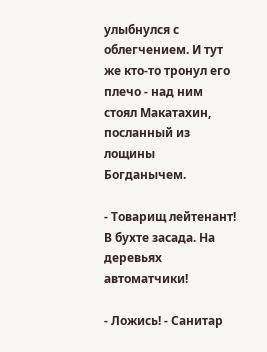улыбнулся с облегчением. И тут же кто-то тронул его плечо - над ним стоял Макатахин, посланный из лощины Богданычем.

- Товарищ лейтенант! В бухте засада. На деревьях автоматчики!

- Ложись! - Санитар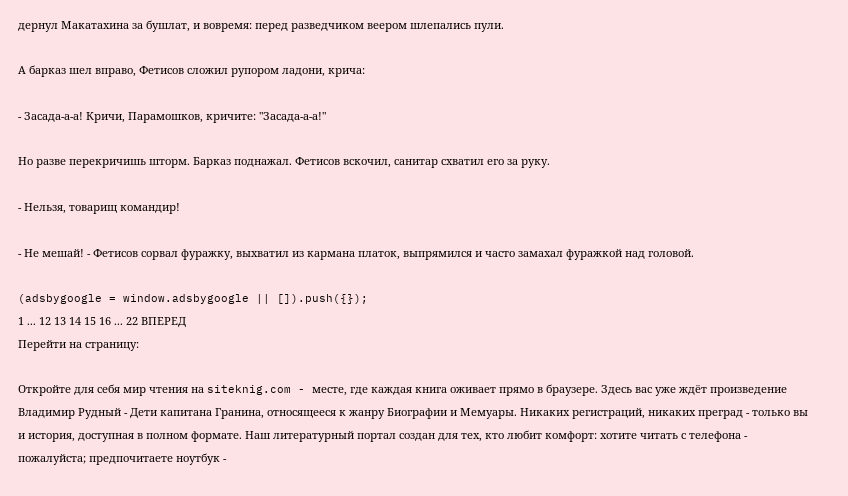дернул Макатахина за бушлат, и вовремя: перед разведчиком веером шлепались пули.

А барказ шел вправо, Фетисов сложил рупором ладони, крича:

- Засада-а-а! Кричи, Парамошков, кричите: "Засада-а-а!"

Но разве перекричишь шторм. Барказ поднажал. Фетисов вскочил, санитар схватил его за руку.

- Нельзя, товарищ командир!

- Не мешай! - Фетисов сорвал фуражку, выхватил из кармана платок, выпрямился и часто замахал фуражкой над головой.

(adsbygoogle = window.adsbygoogle || []).push({});
1 ... 12 13 14 15 16 ... 22 ВПЕРЕД
Перейти на страницу:

Откройте для себя мир чтения на siteknig.com - месте, где каждая книга оживает прямо в браузере. Здесь вас уже ждёт произведение Владимир Рудный - Дети капитана Гранина, относящееся к жанру Биографии и Мемуары. Никаких регистраций, никаких преград - только вы и история, доступная в полном формате. Наш литературный портал создан для тех, кто любит комфорт: хотите читать с телефона - пожалуйста; предпочитаете ноутбук -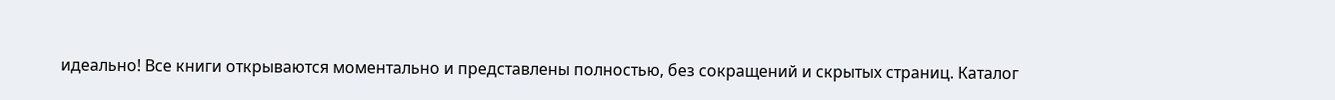идеально! Все книги открываются моментально и представлены полностью, без сокращений и скрытых страниц. Каталог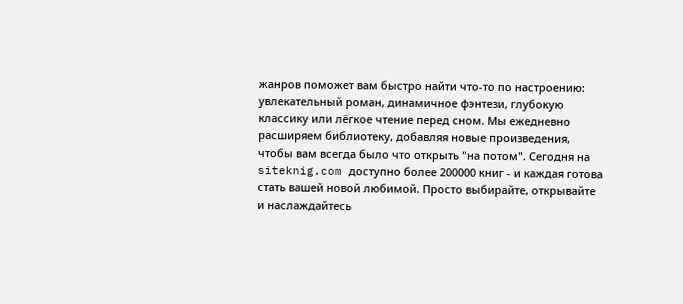жанров поможет вам быстро найти что-то по настроению: увлекательный роман, динамичное фэнтези, глубокую классику или лёгкое чтение перед сном. Мы ежедневно расширяем библиотеку, добавляя новые произведения, чтобы вам всегда было что открыть "на потом". Сегодня на siteknig.com доступно более 200000 книг - и каждая готова стать вашей новой любимой. Просто выбирайте, открывайте и наслаждайтесь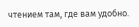чтением там, где вам удобно.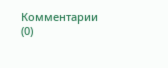Комментарии (0)